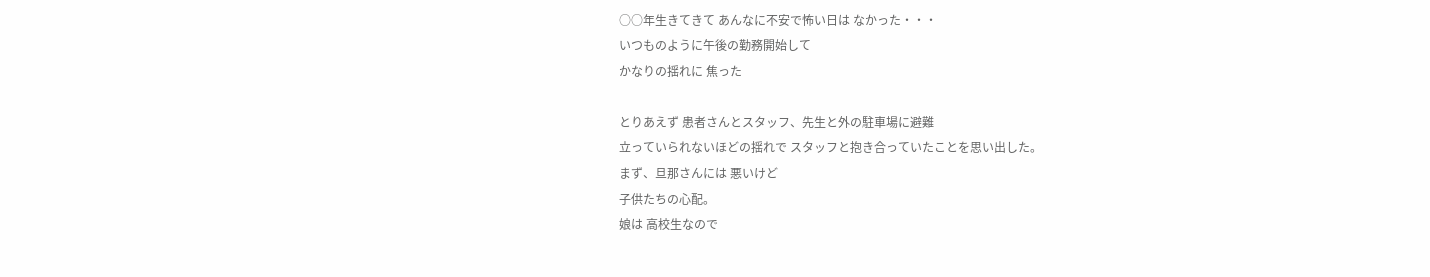○○年生きてきて あんなに不安で怖い日は なかった・・・
いつものように午後の勤務開始して
かなりの揺れに 焦った

とりあえず 患者さんとスタッフ、先生と外の駐車場に避難
立っていられないほどの揺れで スタッフと抱き合っていたことを思い出した。
まず、旦那さんには 悪いけど
子供たちの心配。
娘は 高校生なので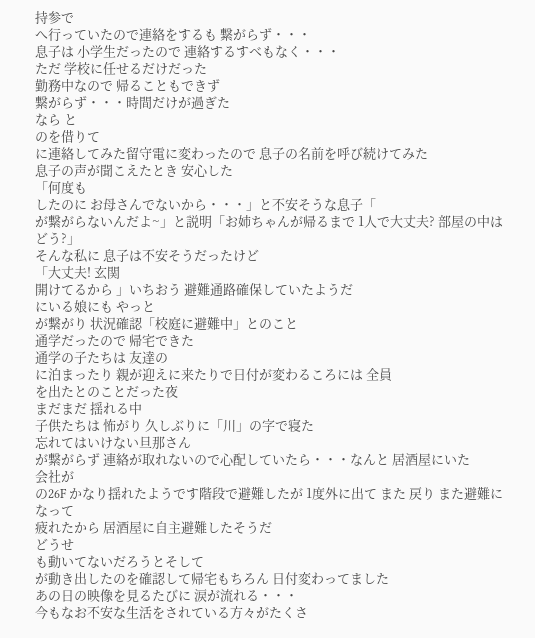持参で
へ行っていたので連絡をするも 繋がらず・・・
息子は 小学生だったので 連絡するすべもなく・・・
ただ 学校に任せるだけだった
勤務中なので 帰ることもできず
繋がらず・・・時間だけが過ぎた
なら と
のを借りて
に連絡してみた留守電に変わったので 息子の名前を呼び続けてみた
息子の声が聞こえたとき 安心した
「何度も
したのに お母さんでないから・・・」と不安そうな息子「
が繋がらないんだよ~」と説明「お姉ちゃんが帰るまで 1人で大丈夫? 部屋の中は どう?」
そんな私に 息子は不安そうだったけど
「大丈夫! 玄関
開けてるから 」いちおう 避難通路確保していたようだ
にいる娘にも やっと
が繋がり 状況確認「校庭に避難中」とのこと
通学だったので 帰宅できた
通学の子たちは 友達の
に泊まったり 親が迎えに来たりで日付が変わるころには 全員
を出たとのことだった夜
まだまだ 揺れる中
子供たちは 怖がり 久しぶりに「川」の字で寝た
忘れてはいけない旦那さん
が繋がらず 連絡が取れないので心配していたら・・・なんと 居酒屋にいた
会社が
の26F かなり揺れたようです階段で避難したが 1度外に出て また 戻り また避難になって
疲れたから 居酒屋に自主避難したそうだ
どうせ
も動いてないだろうとそして
が動き出したのを確認して帰宅もちろん 日付変わってました
あの日の映像を見るたびに 涙が流れる・・・
今もなお不安な生活をされている方々がたくさ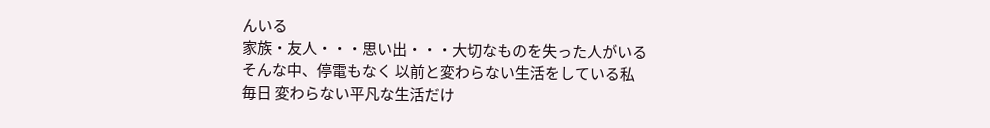んいる
家族・友人・・・思い出・・・大切なものを失った人がいる
そんな中、停電もなく 以前と変わらない生活をしている私
毎日 変わらない平凡な生活だけ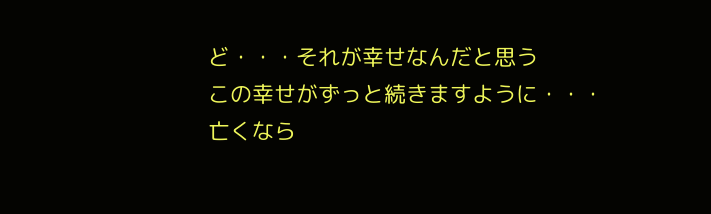ど・・・それが幸せなんだと思う
この幸せがずっと続きますように・・・
亡くなら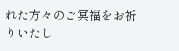れた方々のご冥福をお祈りいたし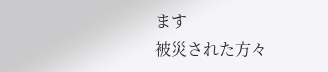ます
被災された方々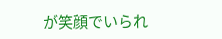が笑顔でいられ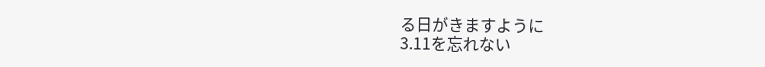る日がきますように
3.11を忘れない